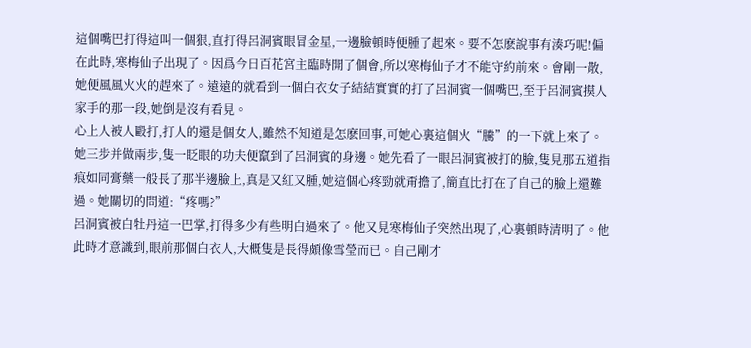這個嘴巴打得這叫一個狠,直打得呂洞賓眼冒金星,一邊臉頓時便腫了起來。要不怎麽說事有湊巧呢!偏在此時,寒梅仙子出現了。因爲今日百花宮主臨時開了個會,所以寒梅仙子才不能守約前來。會剛一散,她便風風火火的趕來了。遠遠的就看到一個白衣女子結結實實的打了呂洞賓一個嘴巴,至于呂洞賓摸人家手的那一段,她倒是沒有看見。
心上人被人毆打,打人的還是個女人,雖然不知道是怎麽回事,可她心裏這個火“騰”的一下就上來了。她三步并做兩步,隻一眨眼的功夫便竄到了呂洞賓的身邊。她先看了一眼呂洞賓被打的臉,隻見那五道指痕如同膏藥一般長了那半邊臉上,真是又紅又腫,她這個心疼勁就甭擔了,簡直比打在了自己的臉上還難過。她關切的問道:“疼嗎?”
呂洞賓被白牡丹這一巴掌,打得多少有些明白過來了。他又見寒梅仙子突然出現了,心裏頓時清明了。他此時才意識到,眼前那個白衣人,大概隻是長得頗像雪瑩而已。自己剛才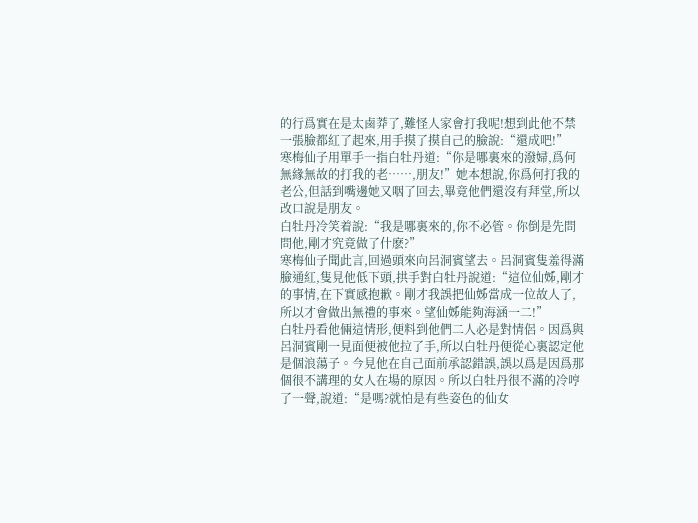的行爲實在是太鹵莽了,難怪人家會打我呢!想到此他不禁一張臉都紅了起來,用手摸了摸自己的臉說:“還成吧!”
寒梅仙子用單手一指白牡丹道:“你是哪裏來的潑婦,爲何無緣無故的打我的老……,朋友!”她本想說,你爲何打我的老公,但話到嘴邊她又咽了回去,畢竟他們還沒有拜堂,所以改口說是朋友。
白牡丹冷笑着說:“我是哪裏來的,你不必管。你倒是先問問他,剛才究竟做了什麽?”
寒梅仙子聞此言,回過頭來向呂洞賓望去。呂洞賓隻羞得滿臉通紅,隻見他低下頭,拱手對白牡丹說道:“這位仙姊,剛才的事情,在下實感抱歉。剛才我誤把仙姊當成一位故人了,所以才會做出無禮的事來。望仙姊能夠海涵一二!”
白牡丹看他倆這情形,便料到他們二人必是對情侶。因爲與呂洞賓剛一見面便被他拉了手,所以白牡丹便從心裏認定他是個浪蕩子。今見他在自己面前承認錯誤,誤以爲是因爲那個很不講理的女人在場的原因。所以白牡丹很不滿的冷哼了一聲,說道:“是嗎?就怕是有些姿色的仙女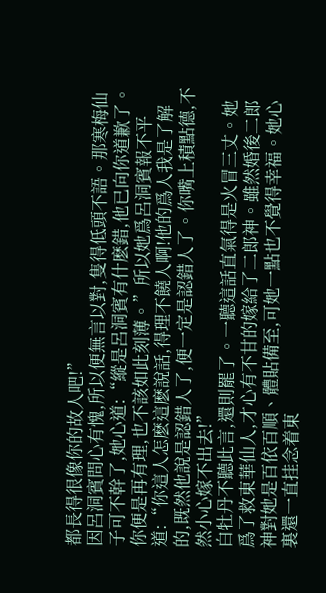都長得很像你的故人吧!”
因呂洞賓問心有愧,所以便無言以對,隻得低頭不語。那寒梅仙子可不幹了,她心道:“縱是呂洞賓有什麽錯,他已向你道歉了。你便是再有理,也不該如此刻薄。”所以她爲呂洞賓報不平道:“你這人怎麽這麽說話,得理不饒人啊!他的爲人我是了解的,既然他說是認錯人了,便一定是認錯人了。你嘴上積點德,不然小心嫁不出去!”
白牡丹不聽此言,還則罷了。一聽這話直氣得是火冒三丈。她爲了救東華仙人,才心有不甘的嫁給了二郎神。雖然婚後二郎神對她是百依百順、體貼備至,可她一點也不覺得幸福。她心裏還一直挂念着東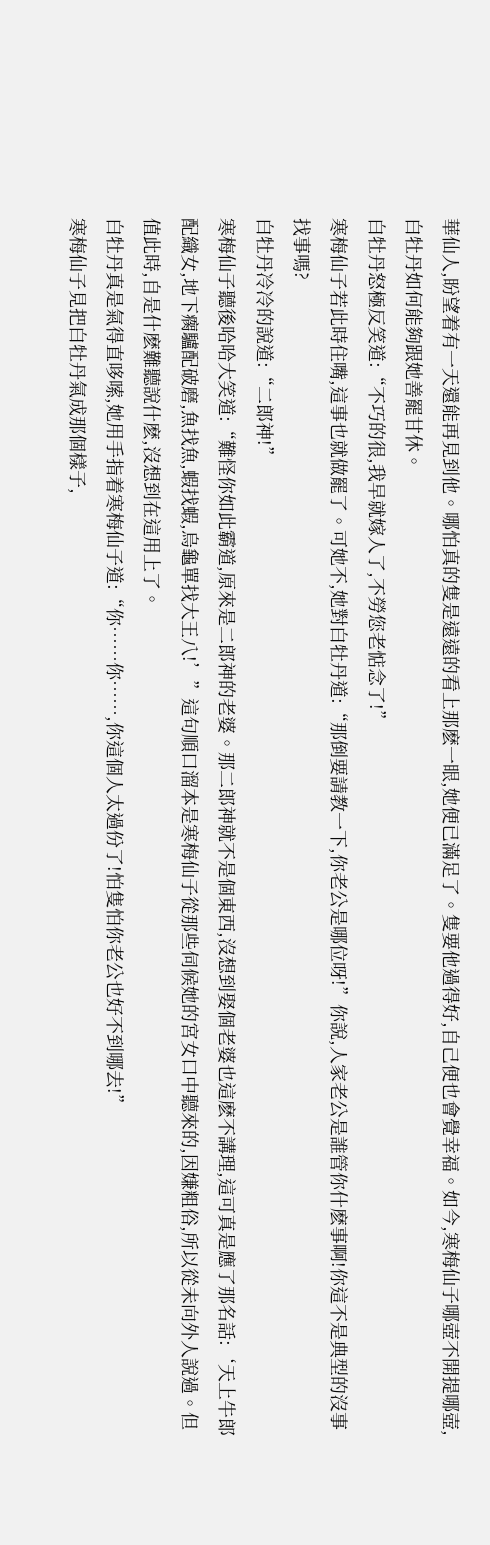華仙人,盼望着有一天還能再見到他。哪怕真的隻是遠遠的看上那麽一眼,她便已滿足了。隻要他過得好,自己便也會覺幸福。如今,寒梅仙子哪壺不開提哪壺,白牡丹如何能夠跟她善罷甘休。
白牡丹怒極反笑道:“不巧的很,我早就嫁人了,不勞您老惦念了!”
寒梅仙子若此時住嘴,這事也就做罷了。可她不,她對白牡丹道:“那倒要請教一下,你老公是哪位呀!”你說,人家老公是誰管你什麽事啊!你這不是典型的沒事找事嗎?
白牡丹冷冷的說道:“二郎神!”
寒梅仙子聽後哈哈大笑道:“難怪你如此霸道,原來是二郎神的老婆。那二郎神就不是個東西,沒想到娶個老婆也這麽不講理,這可真是應了那名話:‘天上牛郎配織女,地下瘸驢配破磨,魚找魚,蝦找蝦,烏龜單找大王八!’”這句順口溜本是寒梅仙子從那些伺候她的宮女口中聽來的,因嫌粗俗,所以從未向外人說過。但值此時,自是什麽難聽說什麽,沒想到在這用上了。
白牡丹真是氣得直哆嗦,她用手指着寒梅仙子道:“你……你……,你這個人太過份了!怕隻怕你老公也好不到哪去!”
寒梅仙子見把白牡丹氣成那個樣子,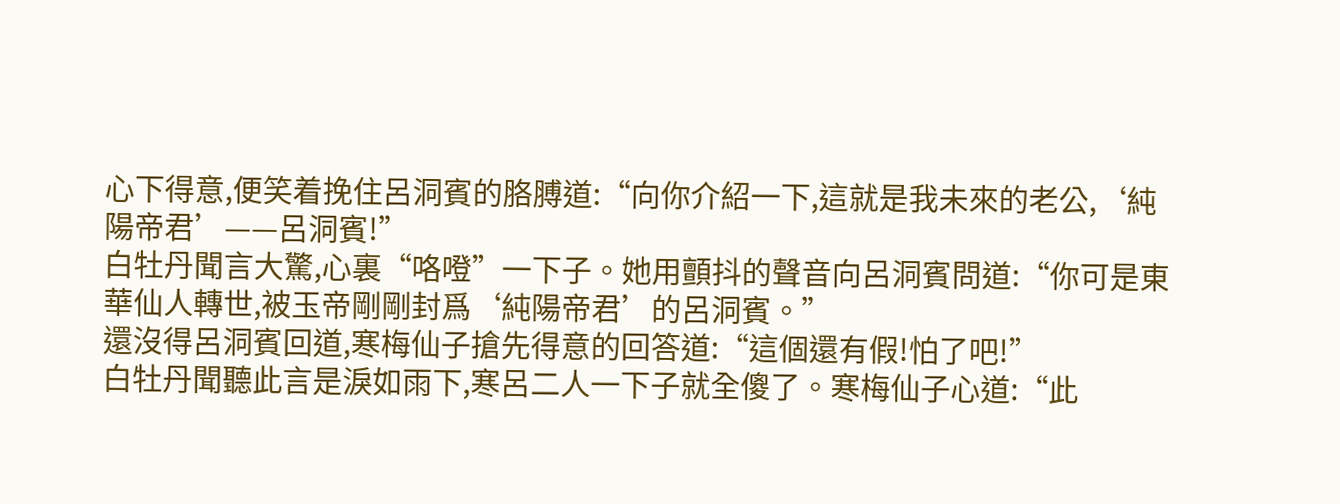心下得意,便笑着挽住呂洞賓的胳膊道:“向你介紹一下,這就是我未來的老公,‘純陽帝君’——呂洞賓!”
白牡丹聞言大驚,心裏“咯噔”一下子。她用顫抖的聲音向呂洞賓問道:“你可是東華仙人轉世,被玉帝剛剛封爲‘純陽帝君’的呂洞賓。”
還沒得呂洞賓回道,寒梅仙子搶先得意的回答道:“這個還有假!怕了吧!”
白牡丹聞聽此言是淚如雨下,寒呂二人一下子就全傻了。寒梅仙子心道:“此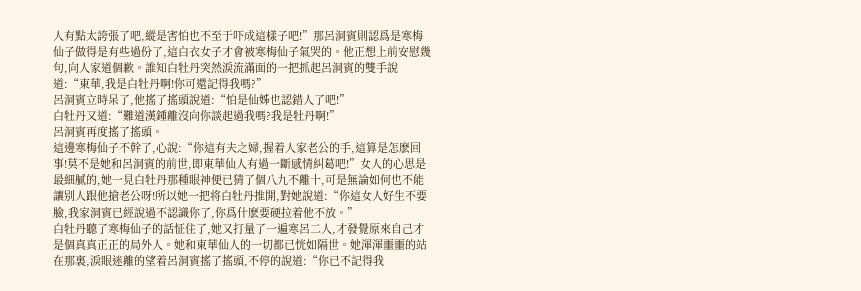人有點太誇張了吧,縱是害怕也不至于吓成這樣子吧!”那呂洞賓則認爲是寒梅仙子做得是有些過份了,這白衣女子才會被寒梅仙子氣哭的。他正想上前安慰幾句,向人家道個歉。誰知白牡丹突然淚流滿面的一把抓起呂洞賓的雙手說道:“東華,我是白牡丹啊!你可還記得我嗎?”
呂洞賓立時呆了,他搖了搖頭說道:“怕是仙姊也認錯人了吧!”
白牡丹又道:“難道漢鍾離沒向你談起過我嗎?我是牡丹啊!”
呂洞賓再度搖了搖頭。
這邊寒梅仙子不幹了,心說:“你這有夫之婦,握着人家老公的手,這算是怎麽回事!莫不是她和呂洞賓的前世,即東華仙人有過一斷感情糾葛吧!”女人的心思是最細膩的,她一見白牡丹那種眼神便已猜了個八九不離十,可是無論如何也不能讓别人跟他搶老公呀!所以她一把将白牡丹推開,對她說道:“你這女人好生不要臉,我家洞賓已經說過不認識你了,你爲什麽要硬拉着他不放。”
白牡丹聽了寒梅仙子的話怔住了,她又打量了一遍寒呂二人,才發覺原來自己才是個真真正正的局外人。她和東華仙人的一切都已恍如隔世。她渾渾噩噩的站在那裏,淚眼迷離的望着呂洞賓搖了搖頭,不停的說道:“你已不記得我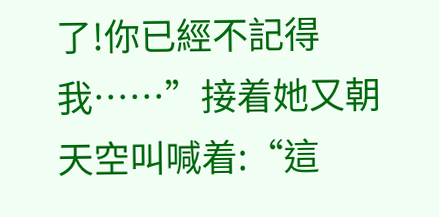了!你已經不記得我……”接着她又朝天空叫喊着:“這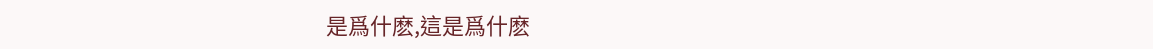是爲什麽,這是爲什麽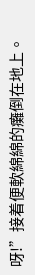呀!”接着便軟綿綿的癱倒在地上。